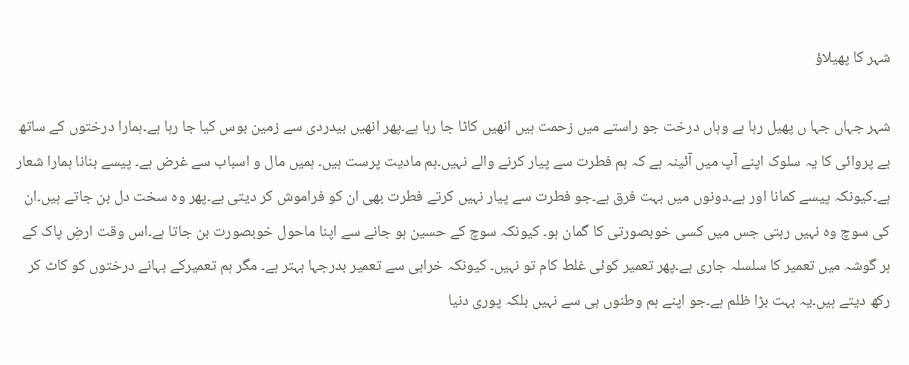شہر کا پھیلاؤ

شہر جہاں جہا ں پھیل رہا ہے وہاں درخت جو راستے میں زحمت ہیں انھیں کاٹا جا رہا ہے۔پھر انھیں بیدردی سے زمین بوس کیا جا رہا ہے۔ہمارا درختوں کے ساتھ بے پروائی کا یہ سلوک اپنے آپ میں آئینہ ہے کہ ہم فطرت سے پیار کرنے والے نہیں۔ہم مادیت پرست ہیں۔ ہمیں مال و اسباب سے غرض ہے۔ پیسے بنانا ہمارا شعار ہے۔کیونکہ پیسے کمانا اور ہے۔دونوں میں بہت فرق ہے۔جو فطرت سے پیار نہیں کرتے فطرت بھی ان کو فراموش کر دیتی ہے۔پھر وہ سخت دل بن جاتے ہیں۔ان کی سوچ وہ نہیں رہتی جس میں کسی خوبصورتی کا گمان ہو۔ کیونکہ سوچ کے حسین ہو جانے سے اپنا ماحول خوبصورت بن جاتا ہے۔اس وقت ارضِ پاک کے ہر گوشہ میں تعمیر کا سلسلہ جاری ہے۔پھر تعمیر کوئی غلط کام تو نہیں۔ کیونکہ خرابی سے تعمیر بدرجہا بہتر ہے۔ مگر ہم تعمیرکے بہانے درختوں کو کاٹ کر رکھ دیتے ہیں۔یہ بہت بڑا ظلم ہے۔جو اپنے ہم وطنوں ہی سے نہیں بلکہ پوری دنیا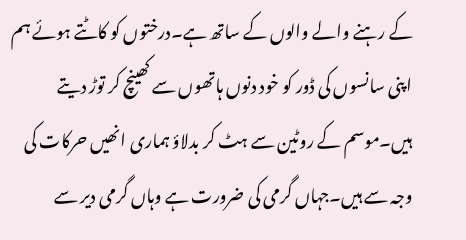کے رہنے والے والوں کے ساتھ ہے۔درختوں کو کاٹتے ہوئے ہم اپنی سانسوں کی ڈور کو خود دنوں ہاتھوں سے کھینچ کر توڑ دیتے ہیں۔موسم کے روٹین سے ہٹ کر بدلاؤ ہماری انھیں حرکات کی وجہ سے ہیں۔جہاں گرمی کی ضرورت ہے وہاں گرمی دیر سے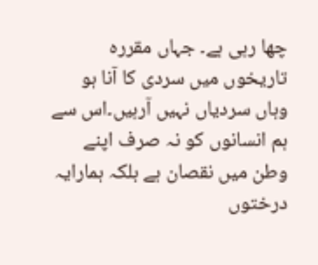چھا رہی ہے۔ جہاں مقررہ تاریخوں میں سردی کا آنا ہو وہاں سردیاں نہیں آرہیں۔اس سے ہم انسانوں کو نہ صرف اپنے وطن میں نقصان ہے بلکہ ہمارایہ درختوں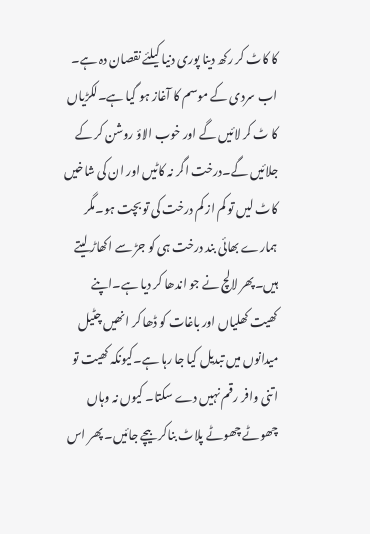کا کاٹ کر رکھ دینا پوری دنیا کیلئے نقصان دہ ہے۔ اب سردی کے موسم کا آغاز ہو گیا ہے۔لکڑیاں کا ٹ کر لائیں گے اور خوب الاؤ روشن کر کے جلائیں گے۔درخت اگر نہ کاٹیں اور ان کی شاخیں کاٹ لیں تو کم از کم درخت کی تو بچت ہو۔مگر ہمارے بھائی بند درخت ہی کو جڑ سے اکھاڑ لیتے ہیں۔پھر لالچ نے جو اندھا کر دیا ہے۔اپنے کھیت کھلیاں اور باغات کو ڈھا کر انھیں چٹیل میدانوں میں تبدیل کیا جا رہا ہے۔کیونکہ کھیت تو اتنی وافر رقم نہیں دے سکتا۔ کیوں نہ وہاں چھوٹے چھوٹے پلاٹ بناکر بیچے جائیں۔ پھر اس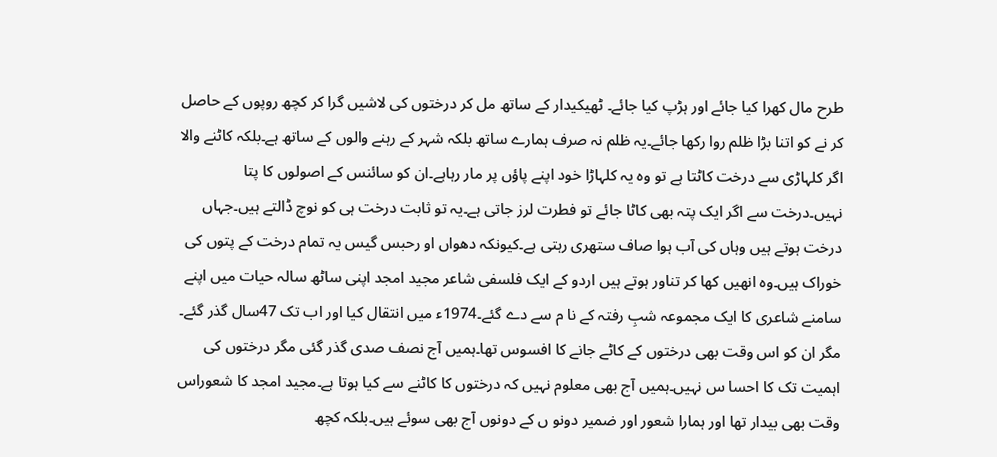طرح مال کھرا کیا جائے اور ہڑپ کیا جائے۔ ٹھیکیدار کے ساتھ مل کر درختوں کی لاشیں گرا کر کچھ روپوں کے حاصل کر نے کو اتنا بڑا ظلم روا رکھا جائے۔یہ ظلم نہ صرف ہمارے ساتھ بلکہ شہر کے رہنے والوں کے ساتھ ہے۔بلکہ کاٹنے والا اگر کلہاڑی سے درخت کاٹتا ہے تو وہ یہ کلہاڑا خود اپنے پاؤں پر مار رہاہے۔ان کو سائنس کے اصولوں کا پتا نہیں۔درخت سے اگر ایک پتہ بھی کاٹا جائے تو فطرت لرز جاتی ہے۔یہ تو ثابت درخت ہی کو نوچ ڈالتے ہیں۔جہاں درخت ہوتے ہیں وہاں کی آب ہوا صاف ستھری رہتی ہے۔کیونکہ دھواں او رحبس گیس یہ تمام درخت کے پتوں کی خوراک ہیں۔وہ انھیں کھا کر تناور ہوتے ہیں اردو کے ایک فلسفی شاعر مجید امجد اپنی ساٹھ سالہ حیات میں اپنے سامنے شاعری کا ایک مجموعہ شبِ رفتہ کے نا م سے دے گئے۔1974ء میں انتقال کیا اور اب تک 47سال گذر گئے۔ مگر ان کو اس وقت بھی درختوں کے کاٹے جانے کا افسوس تھا۔ہمیں آج نصف صدی گذر گئی مگر درختوں کی اہمیت تک کا احسا س نہیں۔ہمیں آج بھی معلوم نہیں کہ درختوں کا کاٹنے سے کیا ہوتا ہے۔مجید امجد کا شعوراس وقت بھی بیدار تھا اور ہمارا شعور اور ضمیر دونو ں کے دونوں آج بھی سوئے ہیں۔بلکہ کچھ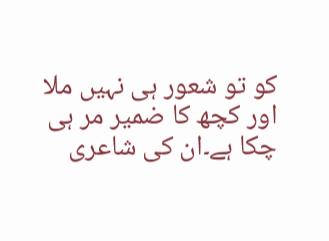کو تو شعور ہی نہیں ملا اور کچھ کا ضمیر مر ہی چکا ہے۔ان کی شاعری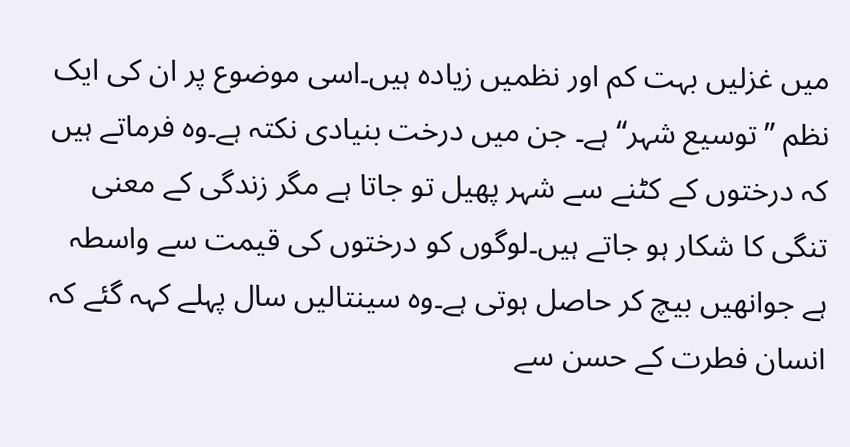میں غزلیں بہت کم اور نظمیں زیادہ ہیں۔اسی موضوع پر ان کی ایک نظم ”توسیع شہر“ ہے۔ جن میں درخت بنیادی نکتہ ہے۔وہ فرماتے ہیں کہ درختوں کے کٹنے سے شہر پھیل تو جاتا ہے مگر زندگی کے معنی تنگی کا شکار ہو جاتے ہیں۔لوگوں کو درختوں کی قیمت سے واسطہ ہے جوانھیں بیچ کر حاصل ہوتی ہے۔وہ سینتالیں سال پہلے کہہ گئے کہ انسان فطرت کے حسن سے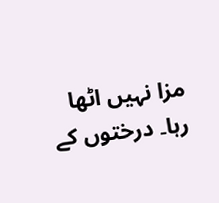مزا نہیں اٹھا رہا۔ درختوں کے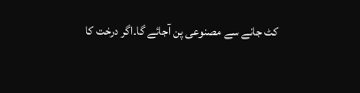کٹ جانے سے مصنوعی پن آجائے گا۔اگر درخت کا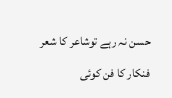حسن نہ رہے توشاعر کا شعر فنکار کا فن کوئی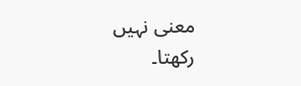معنی نہیں رکھتا۔